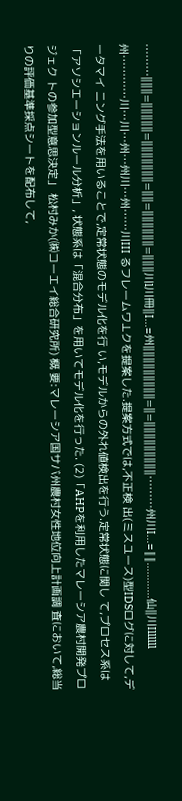………‖‖‖=‖‖‖‖‖=‖‖‖‖‖‖‖=‖‖=‖‖‖‖‖‖=‖‖‖川l川冊‖I…=州‖‖‖‖‖‖‖‖‖=‖=‖‖‖‖‖‖‖‖‖………州川I…=‖‖…………仙‖川Illllll州…………川…川…州…州川…州……川III るフレームワ⊥クを提案した.提案方式では,不正検 出(ミスユース)型IDSログに対して,データマイ ニング手法を用いることで,定常状態のモデル化を行 い,モデルからの外れ値検出を行う.定常状態に関し て,プロセス系は「アソシエーションルール分析」, 状態系は「混合分布」を用いてモデル化を行った. (2)「AHPを利用したマレーシア農村開発プロジェク トの参加型意思決定」 松村みか(㈱コーエイ総合研究所) 概 要:マレーシア国サバ州農村女性地位向上計画調 査において,総当りの評価基準採点シートを配布して,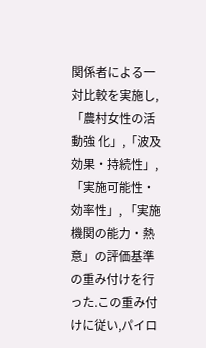関係者による一対比較を実施し,「農村女性の活動強 化」,「波及効果・持続性」,「実施可能性・効率性」, 「実施機関の能力・熱意」の評価基準の重み付けを行 った.この重み付けに従い,パイロ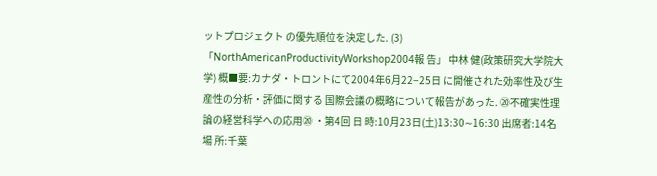ットプロジェクト の優先順位を決定した. (3)「NorthAmericanProductivityWorkshop2004報 告」 中林 健(政策研究大学院大学) 概■要:カナダ・トロントにて2004年6月22−25日 に開催された効率性及び生産性の分析・評価に関する 国際会議の概略について報告があった. ⑳不確実性理論の経営科学への応用⑳ ・第4回 日 時:10月23日(土)13:30∼16:30 出席者:14名 場 所:千葉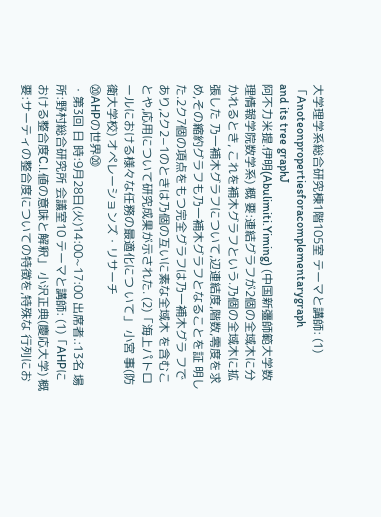大学理学系総合研究棟1階105室 テーマと講師: (1)「Anoteonpropertiesforacomplementarygraph
and its tree graphJ
阿不力米提.伊明(Abulimiti.Yiming) (中国新彊師範大学数理情報学院数学系) 概 要:連結グラフが2個の全域木に分かれるとき, これを補木グラフという.乃個の全域木に拡張した 乃一補木グラフについて,辺連結度,階数,零度を求 め,その縮約グラフも乃一補木グラフとなることを証 明した.2ク7個の項点をもつ完全グラフは乃一補木グラ フであり,2ク2−1のときは乃個の互いに素な全域木 を含むことや,応用について研究成果が示された. (2)「海上パトロールにおける様々な任務の最適化につ いて」 小宮 事(防衛大学校) オペレーションズ・リサーチ
⑳AHPの世界⑳
・第3回 日 時:9月28日(火)14:00∼17:00 出席者.:13名 場 所:野村総合研究所 会議室10 テーマと講師: (1)「AHPにおける整合度C.Ⅰ.値の意味と解釈」 小沢正典(慶応大学) 概 要:サーティの整合度についての特徴を,特殊な 行列にお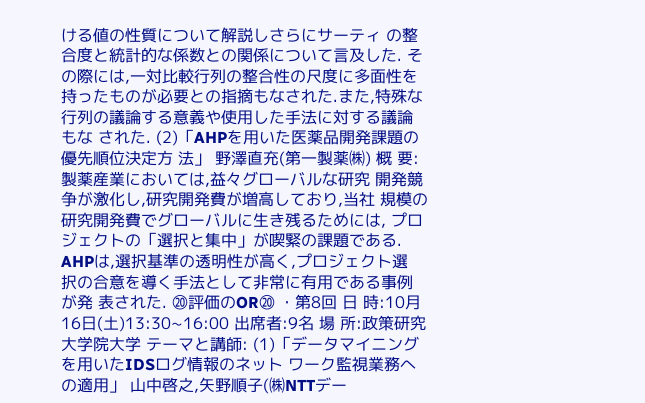ける値の性質について解説しさらにサーティ の整合度と統計的な係数との関係について言及した. その際には,一対比較行列の整合性の尺度に多面性を 持ったものが必要との指摘もなされた.また,特殊な 行列の議論する意義や使用した手法に対する議論もな された. (2)「AHPを用いた医薬品開発課題の優先順位決定方 法」 野澤直充(第一製薬㈱) 概 要:製薬産業においては,益々グローバルな研究 開発競争が激化し,研究開発費が増高しており,当社 規模の研究開発費でグローバルに生き残るためには, プロジェクトの「選択と集中」が喫緊の課題である. AHPは,選択基準の透明性が高く,プロジェクト選 択の合意を導く手法として非常に有用である事例が発 表された. ⑳評価のOR⑳ ・第8回 日 時:10月16日(土)13:30∼16:00 出席者:9名 場 所:政策研究大学院大学 テーマと講師: (1)「データマイニングを用いたIDSログ情報のネット ワーク監視業務への適用」 山中啓之,矢野順子(㈱NTTデー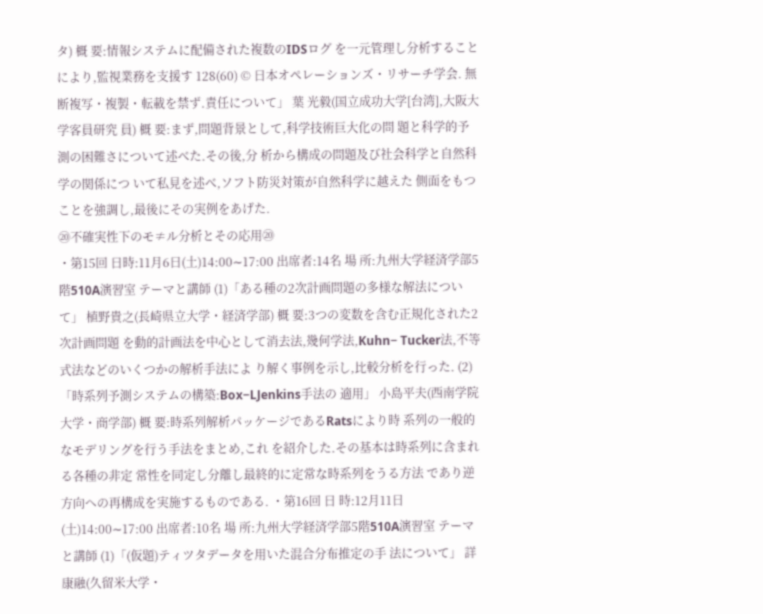タ) 概 要:情報システムに配備された複数のIDSログ を一元管理し分析することにより,監視業務を支援す 128(60) © 日本オペレーションズ・リサーチ学会. 無断複写・複製・転載を禁ず.責任について」 葉 光毅(国立成功大学[台湾],大阪大学客員研究 員) 概 要:まず,問題背景として,科学技術巨大化の問 題と科学的予測の困難さについて述べた.その後,分 析から構成の問題及び社会科学と自然科学の関係につ いて私見を述べ,ソフト防災対策が自然科学に越えた 側面をもつことを強調し,最後にその実例をあげた.
⑳不確実性下のモ≠ル分析とその応用⑳
・第15回 日時:11月6日(土)14:00∼17:00 出席者:14名 場 所:九州大学経済学部5階510A演習室 テーマと講師 (1)「ある種の2次計画問題の多様な解法について」 植野貴之(長崎県立大学・経済学部) 概 要:3つの変数を含む正規化された2次計画問題 を動的計画法を中心として消去法,幾何学法,Kuhn− Tucker法,不等式法などのいくつかの解析手法によ り解く事例を示し,比較分析を行った. (2)「時系列予測システムの構築:Box−LJenkins手法の 適用」 小島平夫(西南学院大学・商学部) 概 要:時系列解析パッケージであるRatsにより時 系列の一般的なモデリングを行う手法をまとめ,これ を紹介した.その基本は時系列に含まれる各種の非定 常性を同定し分離し最終的に定常な時系列をうる方法 であり逆方向への再構成を実施するものである. ・第16回 日 時:12月11日(土)14:00∼17:00 出席者:10名 場 所:九州大学経済学部5階510A演習室 テーマと講師 (1)「(仮題)ティツタデータを用いた混合分布推定の手 法について」 詳 康融(久留米大学・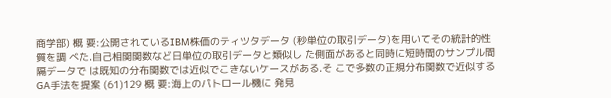商学部) 概 要:公開されているIBM株価のティツタデータ (秒単位の取引データ)を用いてその統計的性質を調 べた.自己相関関数など日単位の取引データと類似し た側面があると同時に短時間のサンプル間隔データで は既知の分布関数では近似でこきないケースがある.そ こで多数の正規分布関数で近似するGA手法を提案 (61)129 概 要:海上のパトロール機に 発見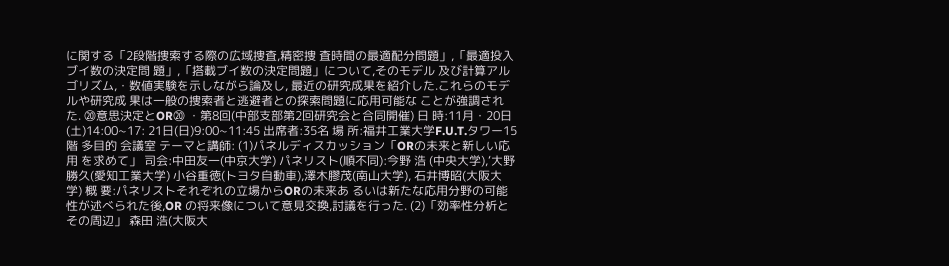に関する「2段階捜索する際の広域捜査,精密捜 査時間の最適配分問題」,「最適投入ブイ数の決定問 題」,「搭載ブイ数の決定問題」について,そのモデル 及び計算アルゴリズム,・数値実験を示しながら論及し, 最近の研究成果を紹介した.これらのモデルや研究成 果は一般の捜索者と逃避者との探索問題に応用可能な ことが強調された. ⑳意思決定とOR⑳ ・第8回(中部支部第2回研究会と合同開催) 日 時:11月・20日(土)14:00∼17: 21日(日)9:00∼11:45 出席者:35名 場 所:福井工業大学F.U.T.タワー15階 多目的 会議室 テーマと講師: (1)パネルディスカッション「ORの未来と新しい応用 を求めて」 司会:中田友一(中京大学) パネリスト(順不同):今野 浩 (中央大学),‘大野 勝久(愛知工業大学) 小谷重徳(トヨタ自動車),澤木膠茂(南山大学), 石井博昭(大阪大学) 概 要:パネリストそれぞれの立場からORの未来あ るいは新たな応用分野の可能性が述べられた後,OR の将来像について意見交換,討議を行った. (2)「効率性分析とその周辺」 森田 浩(大阪大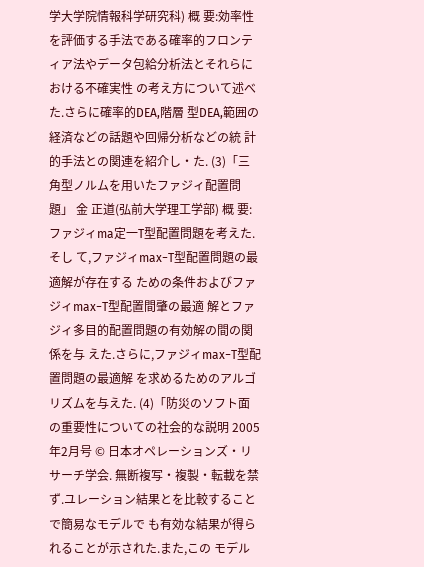学大学院情報科学研究科) 概 要:効率性を評価する手法である確率的フロンテ ィア法やデータ包給分析法とそれらにおける不確実性 の考え方について述べた.さらに確率的DEA,階層 型DEA,範囲の経済などの話題や回帰分析などの統 計的手法との関連を紹介し・た. (3)「三角型ノルムを用いたファジィ配置問題」 金 正道(弘前大学理工学部) 概 要:ファジィma定一T型配置問題を考えた.そし て,ファジィmax−T型配置問題の最適解が存在する ための条件およびファジィmax−T型配置間肇の最適 解とファジィ多目的配置問題の有効解の間の関係を与 えた.さらに,ファジィmax−T型配置問題の最適解 を求めるためのアルゴリズムを与えた. (4)「防災のソフト面の重要性についての社会的な説明 2005年2月号 © 日本オペレーションズ・リサーチ学会. 無断複写・複製・転載を禁ず.ユレーション結果とを比較することで簡易なモデルで も有効な結果が得られることが示された.また,この モデル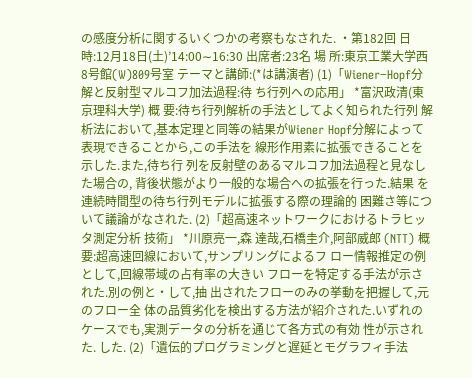の感度分析に関するいくつかの考察もなされた. ・第182回 日 時:12月18日(土)’14:00∼16:30 出席者:23名 場 所:東京工業大学西8号館(W)809号室 テーマと講師:(*は講演者) (1)「Wiener−Hopf分解と反射型マルコフ加法過程:待 ち行列への応用」 *富沢政清(東京理科大学) 概 要:待ち行列解析の手法としてよく知られた行列 解析法において,基本定理と同等の結果がWiener Hopf分解によって表現できることから,この手法を 線形作用素に拡張できることを示した.また,待ち行 列を反射壁のあるマルコフ加法過程と見なした場合の, 背後状態がより一般的な場合への拡張を行った.結果 を連続時間型の待ち行列モデルに拡張する際の理論的 困難さ等について議論がなされた. (2)「超高速ネットワークにおけるトラヒッタ測定分析 技術」 *川原亮一,森 達哉,石橋圭介,阿部威郎 (NTT) 概 要:超高速回線において,サンプリングによるフ ロー情報推定の例として,回線帯域の占有率の大きい フローを特定する手法が示された.別の例と・して,抽 出されたフローのみの挙動を把握して,元のフロー全 体の品質劣化を検出する方法が紹介された.いずれの ケースでも,実測データの分析を通じて各方式の有効 性が示された. した. (2)「遺伝的プログラミングと遅延とモグラフィ手法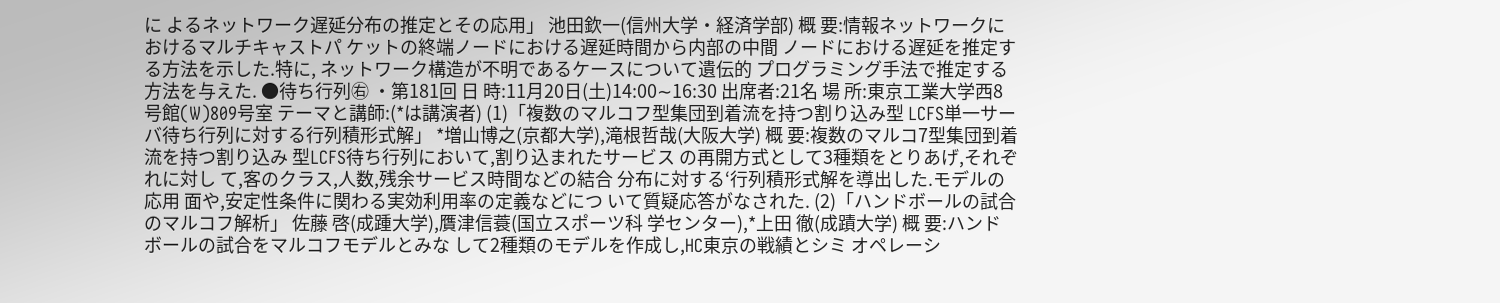に よるネットワーク遅延分布の推定とその応用」 池田欽一(信州大学・経済学部) 概 要:情報ネットワークにおけるマルチキャストパ ケットの終端ノードにおける遅延時間から内部の中間 ノードにおける遅延を推定する方法を示した.特に, ネットワーク構造が不明であるケースについて遺伝的 プログラミング手法で推定する方法を与えた. ●待ち行列㊨ ・第181回 日 時:11月20日(土)14:00∼16:30 出席者:21名 場 所:東京工業大学西8号館(W)809号室 テーマと講師:(*は講演者) (1)「複数のマルコフ型集団到着流を持つ割り込み型 LCFS単一サーバ待ち行列に対する行列積形式解」 *増山博之(京都大学),滝根哲哉(大阪大学) 概 要:複数のマルコ7型集団到着流を持つ割り込み 型LCFS待ち行列において,割り込まれたサービス の再開方式として3種類をとりあげ,それぞれに対し て,客のクラス,人数,残余サービス時間などの結合 分布に対する‘行列積形式解を導出した.モデルの応用 面や,安定性条件に関わる実効利用率の定義などにつ いて質疑応答がなされた. (2)「ハンドボールの試合のマルコフ解析」 佐藤 啓(成踵大学),贋津信蓑(国立スポーツ科 学センター),*上田 徹(成蹟大学) 概 要:ハンドボールの試合をマルコフモデルとみな して2種類のモデルを作成し,HC東京の戦績とシミ オペレーシ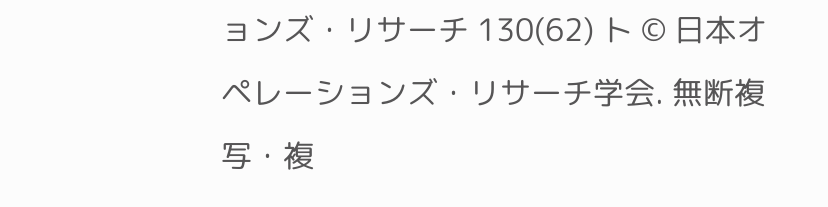ョンズ・リサーチ 130(62) ト © 日本オペレーションズ・リサーチ学会. 無断複写・複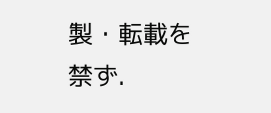製・転載を禁ず.